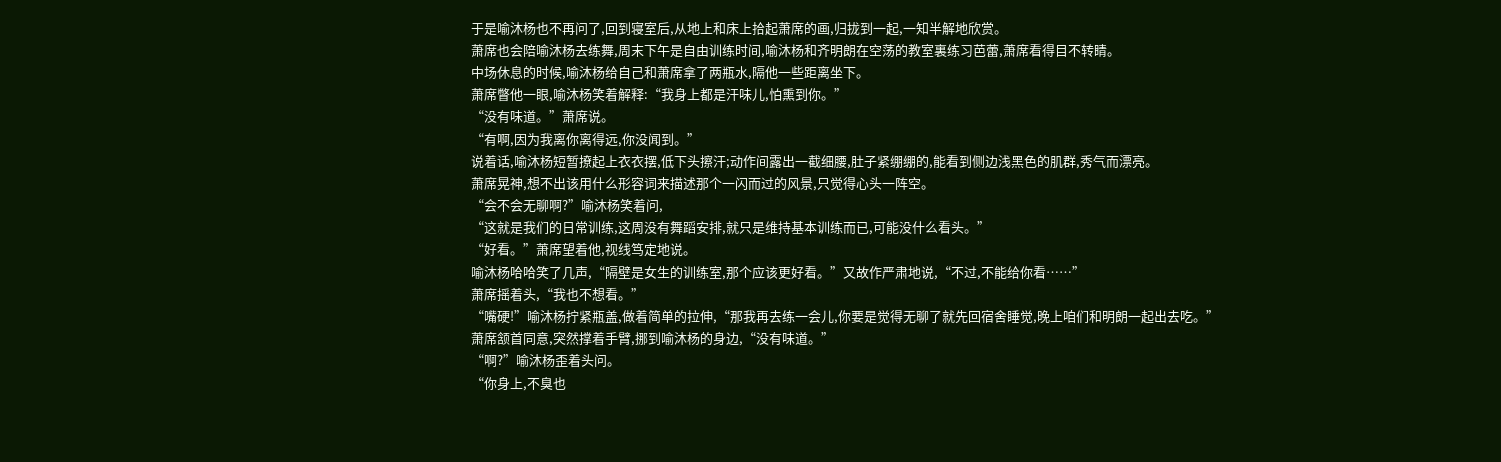于是喻沐杨也不再问了,回到寝室后,从地上和床上拾起萧席的画,归拢到一起,一知半解地欣赏。
萧席也会陪喻沐杨去练舞,周末下午是自由训练时间,喻沐杨和齐明朗在空荡的教室裏练习芭蕾,萧席看得目不转睛。
中场休息的时候,喻沐杨给自己和萧席拿了两瓶水,隔他一些距离坐下。
萧席瞥他一眼,喻沐杨笑着解释:“我身上都是汗味儿,怕熏到你。”
“没有味道。”萧席说。
“有啊,因为我离你离得远,你没闻到。”
说着话,喻沐杨短暂撩起上衣衣摆,低下头擦汗;动作间露出一截细腰,肚子紧绷绷的,能看到侧边浅黑色的肌群,秀气而漂亮。
萧席晃神,想不出该用什么形容词来描述那个一闪而过的风景,只觉得心头一阵空。
“会不会无聊啊?”喻沐杨笑着问,
“这就是我们的日常训练,这周没有舞蹈安排,就只是维持基本训练而已,可能没什么看头。”
“好看。”萧席望着他,视线笃定地说。
喻沐杨哈哈笑了几声,“隔壁是女生的训练室,那个应该更好看。”又故作严肃地说,“不过,不能给你看……”
萧席摇着头,“我也不想看。”
“嘴硬!”喻沐杨拧紧瓶盖,做着简单的拉伸,“那我再去练一会儿,你要是觉得无聊了就先回宿舍睡觉,晚上咱们和明朗一起出去吃。”
萧席颔首同意,突然撑着手臂,挪到喻沐杨的身边,“没有味道。”
“啊?”喻沐杨歪着头问。
“你身上,不臭也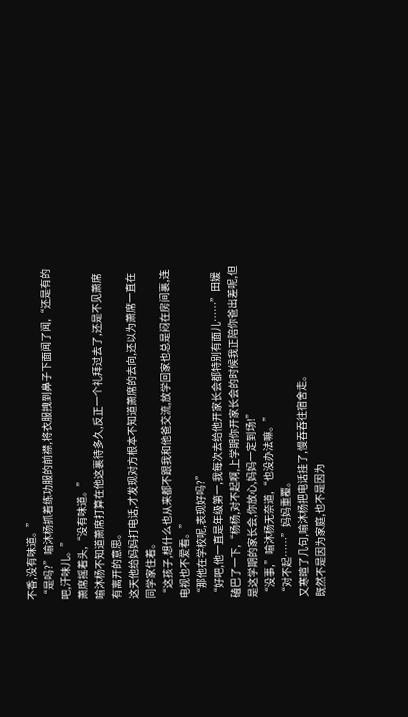不香,没有味道。”
“是吗?”喻沐杨抓着练功服的前襟,将衣服拽到鼻子下面闻了闻,“还是有的吧,汗味儿。”
萧席摇着头,“没有味道。”
喻沐杨不知道萧席打算在他这裏待多久,反正一个礼拜过去了,还是不见萧席有离开的意思。
这天他给妈妈打电话,才发现对方根本不知道萧席的去向,还以为萧席一直在同学家住着。
“这孩子,想什么也从来都不跟我和他爸交流,放学回家也总是闷在房间裏,连电视也不爱看。”
“那他在学校呢,表现好吗?”
“好吧,他一直是年级第一,我每次去给他开家长会都特别有面儿……”田媛磕巴了一下,“杨杨,对不起啊,上学期你开家长会的时候我正陪你爸出差呢,但是这学期的家长会,你放心,妈妈一定到场!”
“没事,”喻沐杨无奈道,“也没办法嘛。”
“对不起……”妈妈重覆。
又寒暄了几句,喻沐杨把电话挂了,慢吞吞往宿舍走。
既然不是因为家庭,也不是因为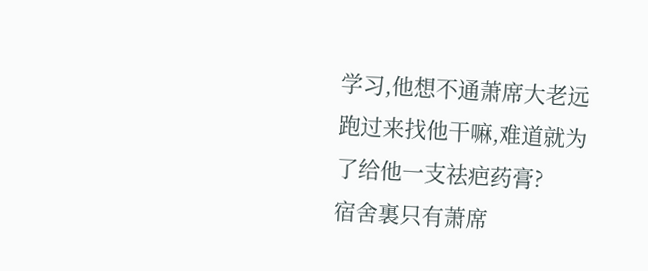学习,他想不通萧席大老远跑过来找他干嘛,难道就为了给他一支祛疤药膏?
宿舍裏只有萧席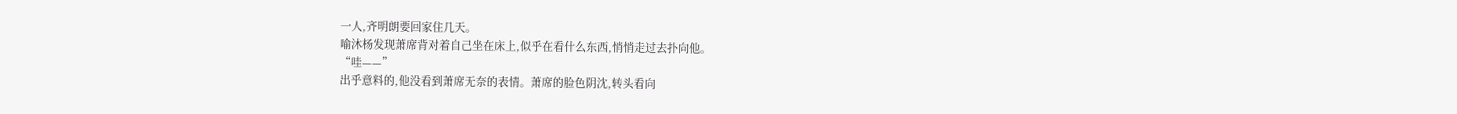一人,齐明朗要回家住几天。
喻沐杨发现萧席背对着自己坐在床上,似乎在看什么东西,悄悄走过去扑向他。
“哇——”
出乎意料的,他没看到萧席无奈的表情。萧席的脸色阴沈,转头看向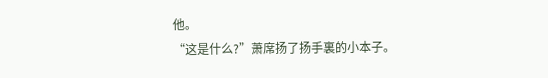他。
“这是什么?”萧席扬了扬手裏的小本子。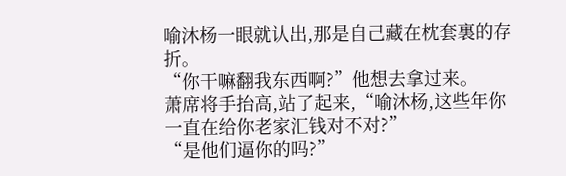喻沐杨一眼就认出,那是自己藏在枕套裏的存折。
“你干嘛翻我东西啊?”他想去拿过来。
萧席将手抬高,站了起来,“喻沐杨,这些年你一直在给你老家汇钱对不对?”
“是他们逼你的吗?”